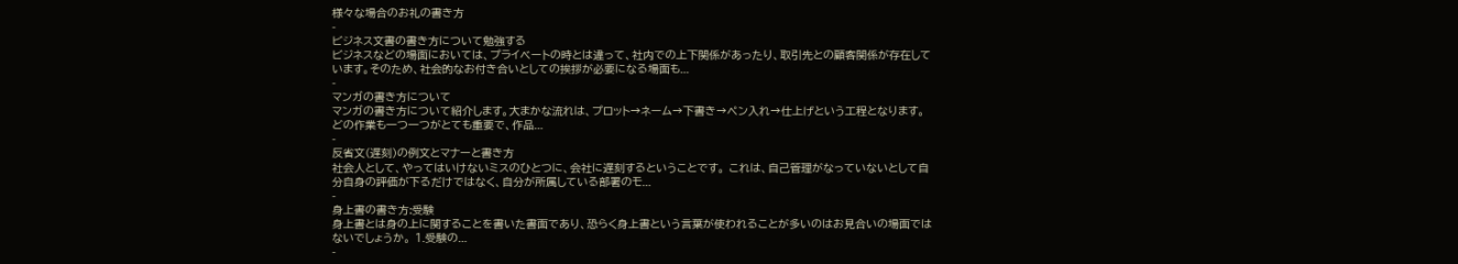様々な場合のお礼の書き方
-
ビジネス文書の書き方について勉強する
ビジネスなどの場面においては、プライベートの時とは違って、社内での上下関係があったり、取引先との顧客関係が存在しています。そのため、社会的なお付き合いとしての挨拶が必要になる場面も...
-
マンガの書き方について
マンガの書き方について紹介します。大まかな流れは、プロット→ネーム→下書き→ペン入れ→仕上げという工程となります。 どの作業も一つ一つがとても重要で、作品...
-
反省文(遅刻)の例文とマナーと書き方
社会人として、やってはいけないミスのひとつに、会社に遅刻するということです。 これは、自己管理がなっていないとして自分自身の評価が下るだけではなく、自分が所属している部署のモ...
-
身上書の書き方:受験
身上書とは身の上に関することを書いた書面であり、恐らく身上書という言葉が使われることが多いのはお見合いの場面ではないでしょうか。 1.受験の...
-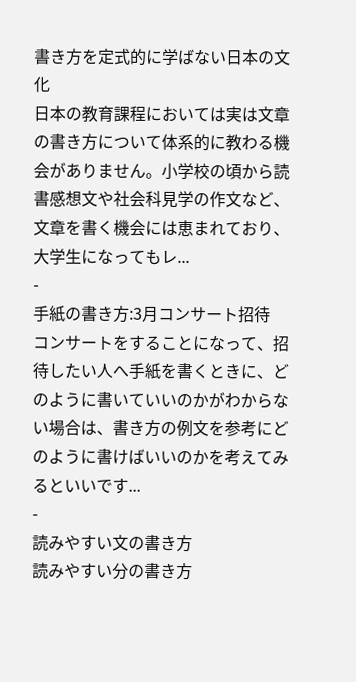書き方を定式的に学ばない日本の文化
日本の教育課程においては実は文章の書き方について体系的に教わる機会がありません。小学校の頃から読書感想文や社会科見学の作文など、文章を書く機会には恵まれており、大学生になってもレ...
-
手紙の書き方:3月コンサート招待
コンサートをすることになって、招待したい人へ手紙を書くときに、どのように書いていいのかがわからない場合は、書き方の例文を参考にどのように書けばいいのかを考えてみるといいです...
-
読みやすい文の書き方
読みやすい分の書き方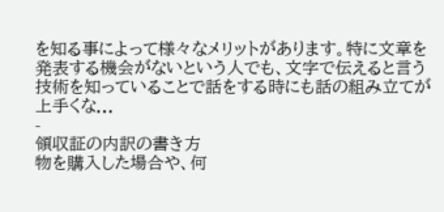を知る事によって様々なメリットがあります。特に文章を発表する機会がないという人でも、文字で伝えると言う技術を知っていることで話をする時にも話の組み立てが上手くな...
-
領収証の内訳の書き方
物を購入した場合や、何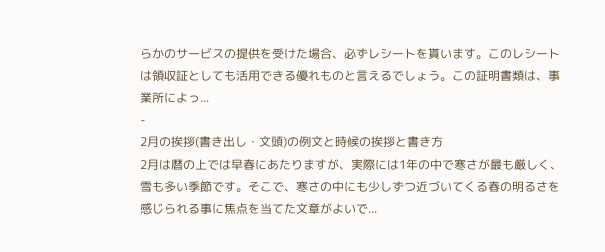らかのサービスの提供を受けた場合、必ずレシートを貰います。このレシートは領収証としても活用できる優れものと言えるでしょう。この証明書類は、事業所によっ...
-
2月の挨拶(書き出し・文頭)の例文と時候の挨拶と書き方
2月は暦の上では早春にあたりますが、実際には1年の中で寒さが最も厳しく、雪も多い季節です。そこで、寒さの中にも少しずつ近づいてくる春の明るさを感じられる事に焦点を当てた文章がよいで...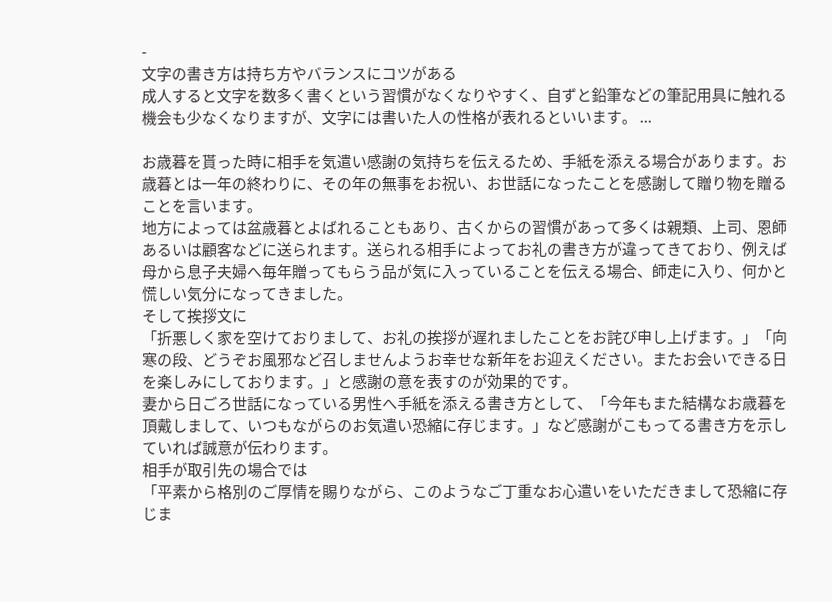-
文字の書き方は持ち方やバランスにコツがある
成人すると文字を数多く書くという習慣がなくなりやすく、自ずと鉛筆などの筆記用具に触れる機会も少なくなりますが、文字には書いた人の性格が表れるといいます。 ...

お歳暮を貰った時に相手を気遣い感謝の気持ちを伝えるため、手紙を添える場合があります。お歳暮とは一年の終わりに、その年の無事をお祝い、お世話になったことを感謝して贈り物を贈ることを言います。
地方によっては盆歳暮とよばれることもあり、古くからの習慣があって多くは親類、上司、恩師あるいは顧客などに送られます。送られる相手によってお礼の書き方が違ってきており、例えば母から息子夫婦へ毎年贈ってもらう品が気に入っていることを伝える場合、師走に入り、何かと慌しい気分になってきました。
そして挨拶文に
「折悪しく家を空けておりまして、お礼の挨拶が遅れましたことをお詫び申し上げます。」「向寒の段、どうぞお風邪など召しませんようお幸せな新年をお迎えください。またお会いできる日を楽しみにしております。」と感謝の意を表すのが効果的です。
妻から日ごろ世話になっている男性へ手紙を添える書き方として、「今年もまた結構なお歳暮を頂戴しまして、いつもながらのお気遣い恐縮に存じます。」など感謝がこもってる書き方を示していれば誠意が伝わります。
相手が取引先の場合では
「平素から格別のご厚情を賜りながら、このようなご丁重なお心遣いをいただきまして恐縮に存じま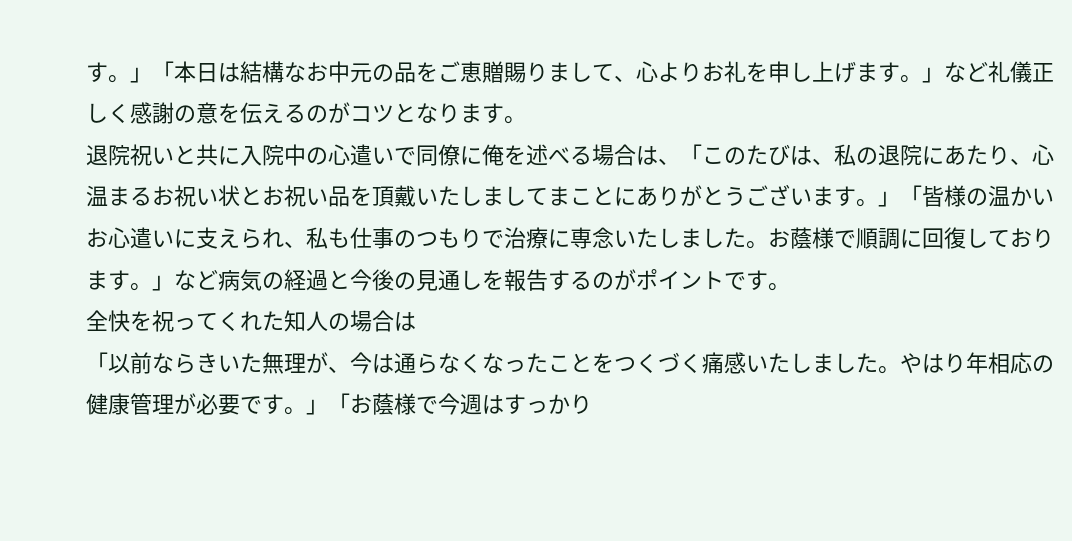す。」「本日は結構なお中元の品をご恵贈賜りまして、心よりお礼を申し上げます。」など礼儀正しく感謝の意を伝えるのがコツとなります。
退院祝いと共に入院中の心遣いで同僚に俺を述べる場合は、「このたびは、私の退院にあたり、心温まるお祝い状とお祝い品を頂戴いたしましてまことにありがとうございます。」「皆様の温かいお心遣いに支えられ、私も仕事のつもりで治療に専念いたしました。お蔭様で順調に回復しております。」など病気の経過と今後の見通しを報告するのがポイントです。
全快を祝ってくれた知人の場合は
「以前ならきいた無理が、今は通らなくなったことをつくづく痛感いたしました。やはり年相応の健康管理が必要です。」「お蔭様で今週はすっかり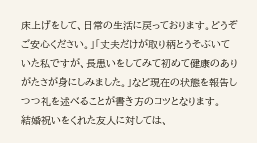床上げをして、日常の生活に戻っております。どうぞご安心ください。」「丈夫だけが取り柄とうそぶいていた私ですが、長患いをしてみて初めて健康のありがたさが身にしみました。」など現在の状態を報告しつつ礼を述べることが書き方のコツとなります。
結婚祝いをくれた友人に対しては、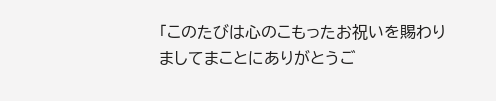「このたびは心のこもったお祝いを賜わりましてまことにありがとうご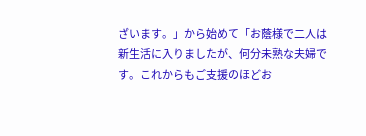ざいます。」から始めて「お蔭様で二人は新生活に入りましたが、何分未熟な夫婦です。これからもご支援のほどお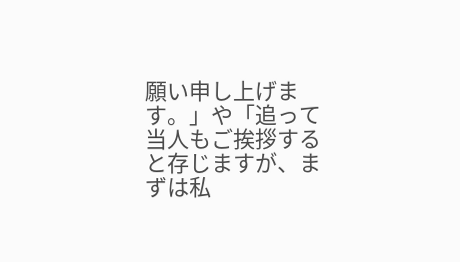願い申し上げます。」や「追って当人もご挨拶すると存じますが、まずは私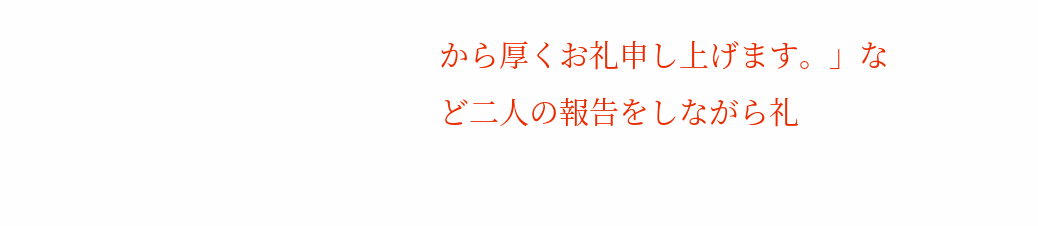から厚くお礼申し上げます。」など二人の報告をしながら礼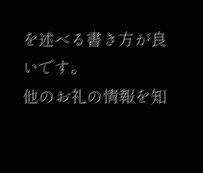を述べる書き方が良いです。
他のお礼の情報を知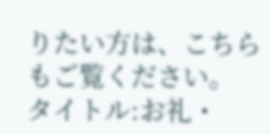りたい方は、こちらもご覧ください。
タイトル:お礼・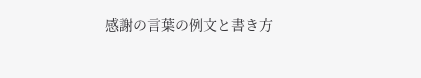感謝の言葉の例文と書き方